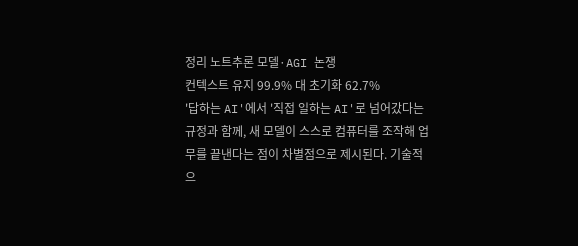정리 노트추론 모델·AGI 논쟁
컨텍스트 유지 99.9% 대 초기화 62.7%
'답하는 AI'에서 '직접 일하는 AI'로 넘어갔다는 규정과 함께, 새 모델이 스스로 컴퓨터를 조작해 업무를 끝낸다는 점이 차별점으로 제시된다. 기술적으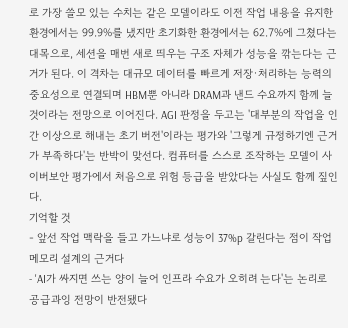로 가장 쓸모 있는 수치는 같은 모델이라도 이전 작업 내용을 유지한 환경에서는 99.9%를 냈지만 초기화한 환경에서는 62.7%에 그쳤다는 대목으로, 세션을 매번 새로 띄우는 구조 자체가 성능을 깎는다는 근거가 된다. 이 격차는 대규모 데이터를 빠르게 저장·처리하는 능력의 중요성으로 연결되며 HBM뿐 아니라 DRAM과 낸드 수요까지 함께 늘 것이라는 전망으로 이어진다. AGI 판정을 두고는 '대부분의 작업을 인간 이상으로 해내는 초기 버전'이라는 평가와 '그렇게 규정하기엔 근거가 부족하다'는 반박이 맞선다. 컴퓨터를 스스로 조작하는 모델이 사이버보안 평가에서 처음으로 위험 등급을 받았다는 사실도 함께 짚인다.
기억할 것
- 앞선 작업 맥락을 들고 가느냐로 성능이 37%p 갈린다는 점이 작업 메모리 설계의 근거다
- 'AI가 싸지면 쓰는 양이 늘어 인프라 수요가 오히려 는다'는 논리로 공급과잉 전망이 반전됐다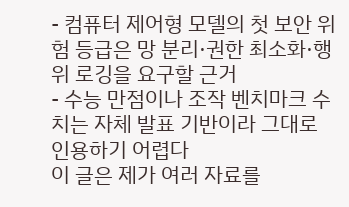- 컴퓨터 제어형 모델의 첫 보안 위험 등급은 망 분리·권한 최소화·행위 로깅을 요구할 근거
- 수능 만점이나 조작 벤치마크 수치는 자체 발표 기반이라 그대로 인용하기 어렵다
이 글은 제가 여러 자료를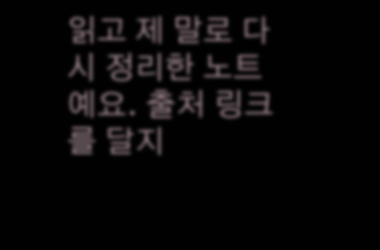읽고 제 말로 다시 정리한 노트예요. 출처 링크를 달지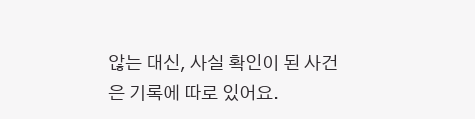않는 대신, 사실 확인이 된 사건은 기록에 따로 있어요.